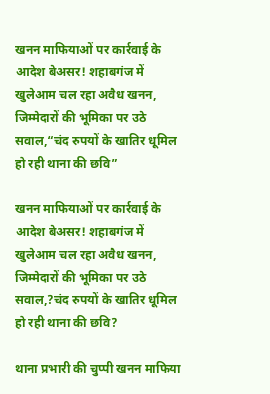खनन माफियाओं पर कार्रवाई के आदेश बेअसर! शहाबगंज में खुलेआम चल रहा अवैध खनन, जिम्मेदारों की भूमिका पर उठे सवाल,“चंद रुपयों के खातिर धूमिल हो रही थाना की छवि”

खनन माफियाओं पर कार्रवाई के आदेश बेअसर! शहाबगंज में खुलेआम चल रहा अवैध खनन, जिम्मेदारों की भूमिका पर उठे सवाल,?चंद रुपयों के खातिर धूमिल हो रही थाना की छवि?

थाना प्रभारी की चुप्पी खनन माफिया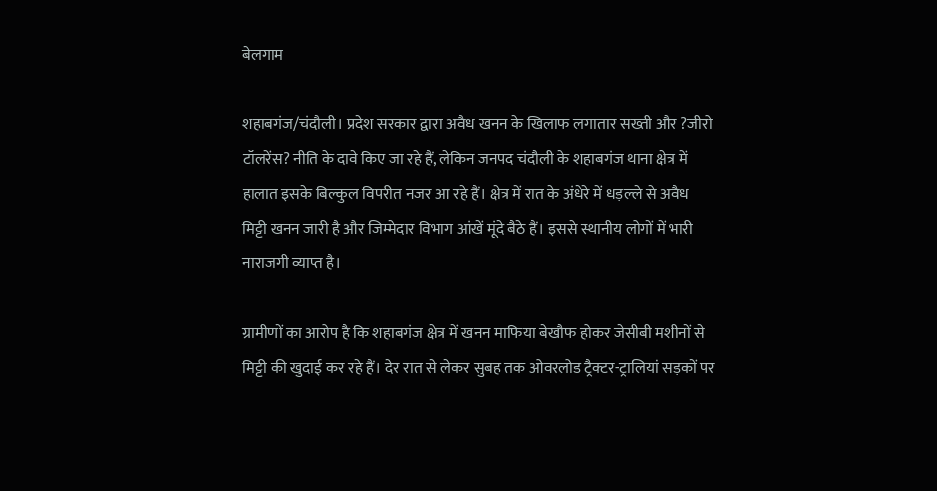बेलगाम

शहाबगंज/चंदौली। प्रदेश सरकार द्वारा अवैध खनन के खिलाफ लगातार सख्ती और ?जीरो टॉलरेंस? नीति के दावे किए जा रहे हैं, लेकिन जनपद चंदौली के शहाबगंज थाना क्षेत्र में हालात इसके बिल्कुल विपरीत नजर आ रहे हैं। क्षेत्र में रात के अंधेरे में धड़ल्ले से अवैध मिट्टी खनन जारी है और जिम्मेदार विभाग आंखें मूंदे बैठे हैं। इससे स्थानीय लोगों में भारी नाराजगी व्याप्त है।

ग्रामीणों का आरोप है कि शहाबगंज क्षेत्र में खनन माफिया बेखौफ होकर जेसीबी मशीनों से मिट्टी की खुदाई कर रहे हैं। देर रात से लेकर सुबह तक ओवरलोड ट्रैक्टर-ट्रालियां सड़कों पर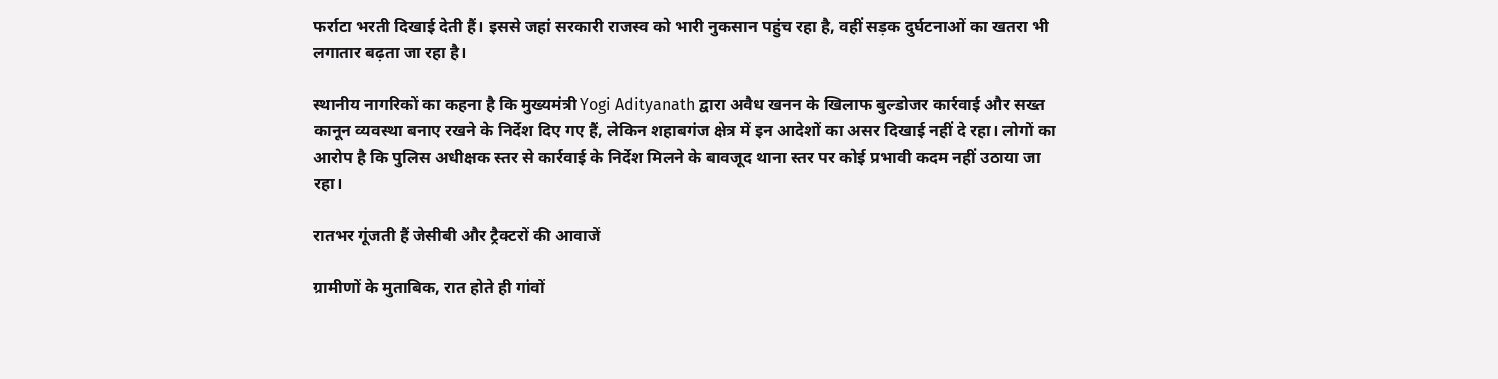फर्राटा भरती दिखाई देती हैं। इससे जहां सरकारी राजस्व को भारी नुकसान पहुंच रहा है, वहीं सड़क दुर्घटनाओं का खतरा भी लगातार बढ़ता जा रहा है।

स्थानीय नागरिकों का कहना है कि मुख्यमंत्री Yogi Adityanath द्वारा अवैध खनन के खिलाफ बुल्डोजर कार्रवाई और सख्त कानून व्यवस्था बनाए रखने के निर्देश दिए गए हैं, लेकिन शहाबगंज क्षेत्र में इन आदेशों का असर दिखाई नहीं दे रहा। लोगों का आरोप है कि पुलिस अधीक्षक स्तर से कार्रवाई के निर्देश मिलने के बावजूद थाना स्तर पर कोई प्रभावी कदम नहीं उठाया जा रहा।

रातभर गूंजती हैं जेसीबी और ट्रैक्टरों की आवाजें

ग्रामीणों के मुताबिक, रात होते ही गांवों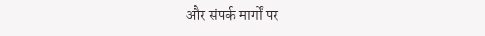और संपर्क मार्गों पर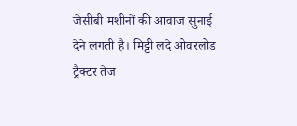जेसीबी मशीनों की आवाज सुनाई देने लगती है। मिट्टी लदे ओवरलोड ट्रैक्टर तेज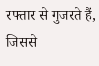रफ्तार से गुजरते हैं, जिससे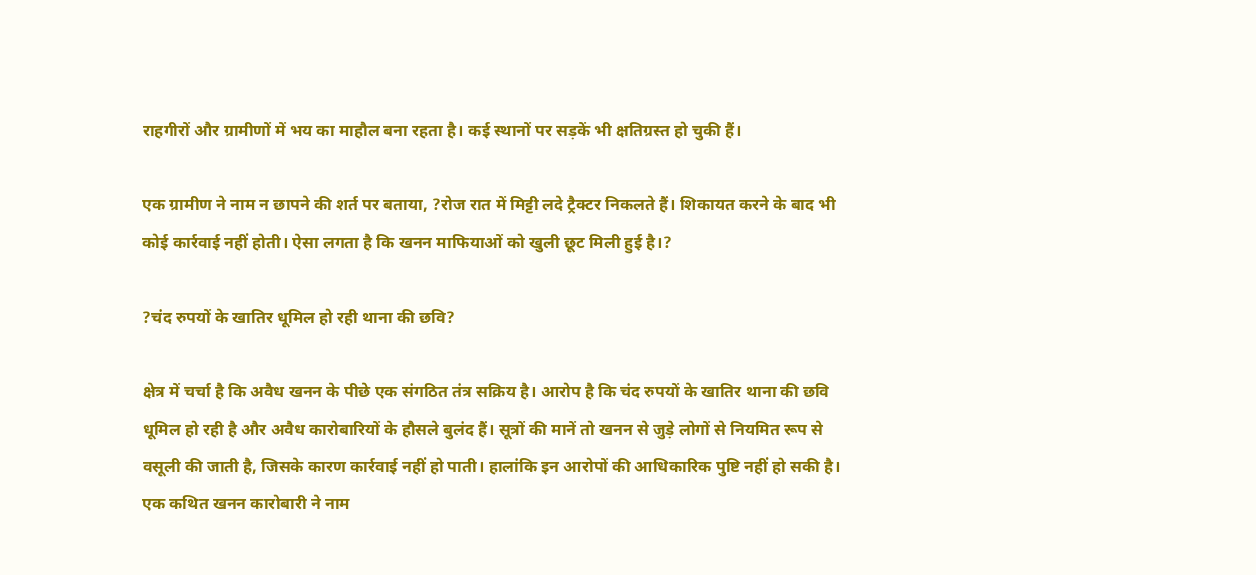राहगीरों और ग्रामीणों में भय का माहौल बना रहता है। कई स्थानों पर सड़कें भी क्षतिग्रस्त हो चुकी हैं।

एक ग्रामीण ने नाम न छापने की शर्त पर बताया, ?रोज रात में मिट्टी लदे ट्रैक्टर निकलते हैं। शिकायत करने के बाद भी कोई कार्रवाई नहीं होती। ऐसा लगता है कि खनन माफियाओं को खुली छूट मिली हुई है।?

?चंद रुपयों के खातिर धूमिल हो रही थाना की छवि?

क्षेत्र में चर्चा है कि अवैध खनन के पीछे एक संगठित तंत्र सक्रिय है। आरोप है कि चंद रुपयों के खातिर थाना की छवि धूमिल हो रही है और अवैध कारोबारियों के हौसले बुलंद हैं। सूत्रों की मानें तो खनन से जुड़े लोगों से नियमित रूप से वसूली की जाती है, जिसके कारण कार्रवाई नहीं हो पाती। हालांकि इन आरोपों की आधिकारिक पुष्टि नहीं हो सकी है।
एक कथित खनन कारोबारी ने नाम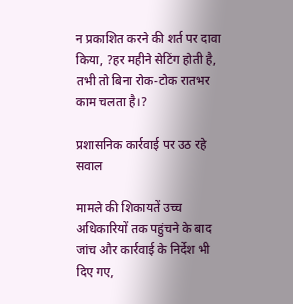न प्रकाशित करने की शर्त पर दावा किया, ?हर महीने सेटिंग होती है, तभी तो बिना रोक-टोक रातभर काम चलता है।?

प्रशासनिक कार्रवाई पर उठ रहे सवाल

मामले की शिकायतें उच्च अधिकारियों तक पहुंचने के बाद जांच और कार्रवाई के निर्देश भी दिए गए,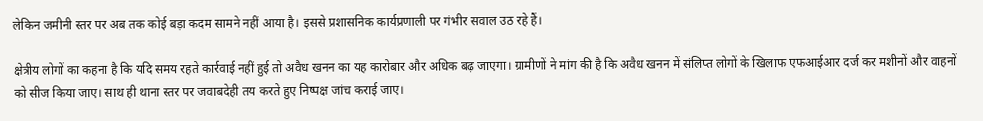लेकिन जमीनी स्तर पर अब तक कोई बड़ा कदम सामने नहीं आया है। इससे प्रशासनिक कार्यप्रणाली पर गंभीर सवाल उठ रहे हैं।

क्षेत्रीय लोगों का कहना है कि यदि समय रहते कार्रवाई नहीं हुई तो अवैध खनन का यह कारोबार और अधिक बढ़ जाएगा। ग्रामीणों ने मांग की है कि अवैध खनन में संलिप्त लोगों के खिलाफ एफआईआर दर्ज कर मशीनों और वाहनों को सीज किया जाए। साथ ही थाना स्तर पर जवाबदेही तय करते हुए निष्पक्ष जांच कराई जाए।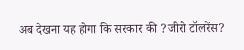अब देखना यह होगा कि सरकार की ?जीरो टॉलरेंस?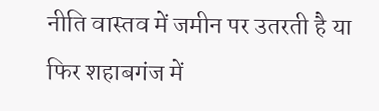नीति वास्तव में जमीन पर उतरती है या फिर शहाबगंज में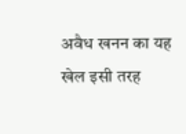अवैध खनन का यह खेल इसी तरह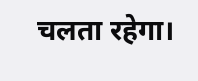चलता रहेगा।